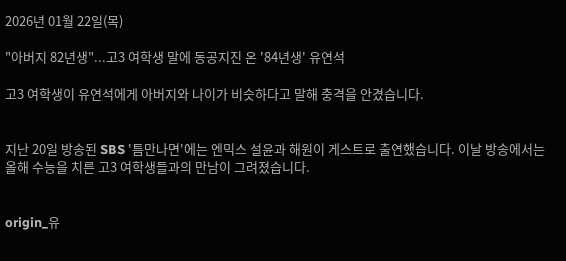2026년 01월 22일(목)

"아버지 82년생"...고3 여학생 말에 동공지진 온 '84년생' 유연석

고3 여학생이 유연석에게 아버지와 나이가 비슷하다고 말해 충격을 안겼습니다.


지난 20일 방송된 SBS '틈만나면'에는 엔믹스 설윤과 해원이 게스트로 출연했습니다. 이날 방송에서는 올해 수능을 치른 고3 여학생들과의 만남이 그려졌습니다.


origin_유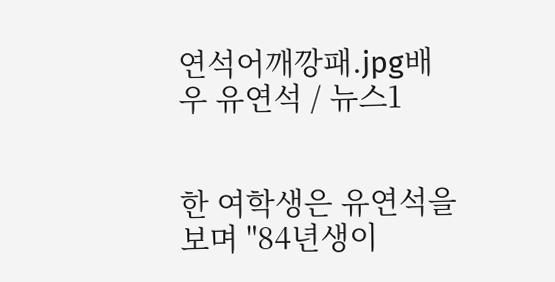연석어깨깡패.jpg배우 유연석 / 뉴스1


한 여학생은 유연석을 보며 "84년생이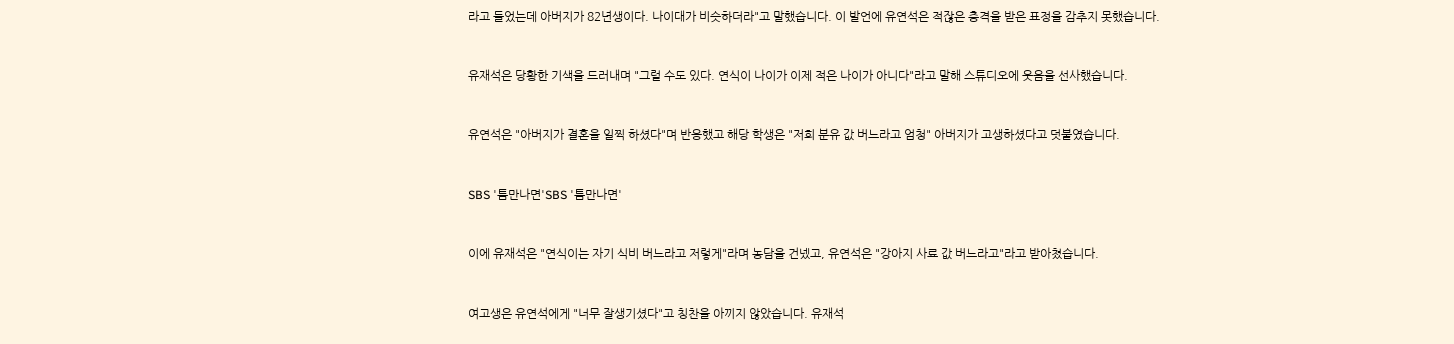라고 들었는데 아버지가 82년생이다. 나이대가 비슷하더라"고 말했습니다. 이 발언에 유연석은 적잖은 충격을 받은 표정을 감추지 못했습니다.


유재석은 당황한 기색을 드러내며 "그럴 수도 있다. 연식이 나이가 이제 적은 나이가 아니다"라고 말해 스튜디오에 웃음을 선사했습니다.


유연석은 "아버지가 결혼을 일찍 하셨다"며 반응했고 해당 학생은 "저희 분유 값 버느라고 엄청" 아버지가 고생하셨다고 덧붙였습니다.


SBS '틈만나면'SBS '틈만나면'


이에 유재석은 "연식이는 자기 식비 버느라고 저렇게"라며 농담을 건넸고, 유연석은 "강아지 사료 값 버느라고"라고 받아쳤습니다.


여고생은 유연석에게 "너무 잘생기셨다"고 칭찬을 아끼지 않았습니다. 유재석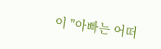이 "아빠는 어떠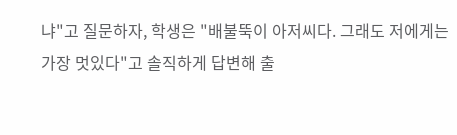냐"고 질문하자, 학생은 "배불뚝이 아저씨다. 그래도 저에게는 가장 멋있다"고 솔직하게 답변해 출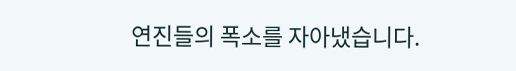연진들의 폭소를 자아냈습니다.